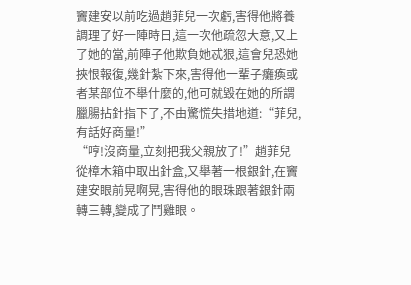竇建安以前吃過趙菲兒一次虧,害得他將養調理了好一陣時日,這一次他疏忽大意,又上了她的當,前陣子他欺負她忒狠,這會兒恐她挾恨報復,幾針紮下來,害得他一輩子癱瘓或者某部位不舉什麼的,他可就毀在她的所謂臘腸拈針指下了,不由驚慌失措地道:“菲兒,有話好商量!”
“哼!沒商量,立刻把我父親放了!”趙菲兒從樟木箱中取出針盒,又舉著一根銀針,在竇建安眼前晃啊晃,害得他的眼珠跟著銀針兩轉三轉,變成了鬥雞眼。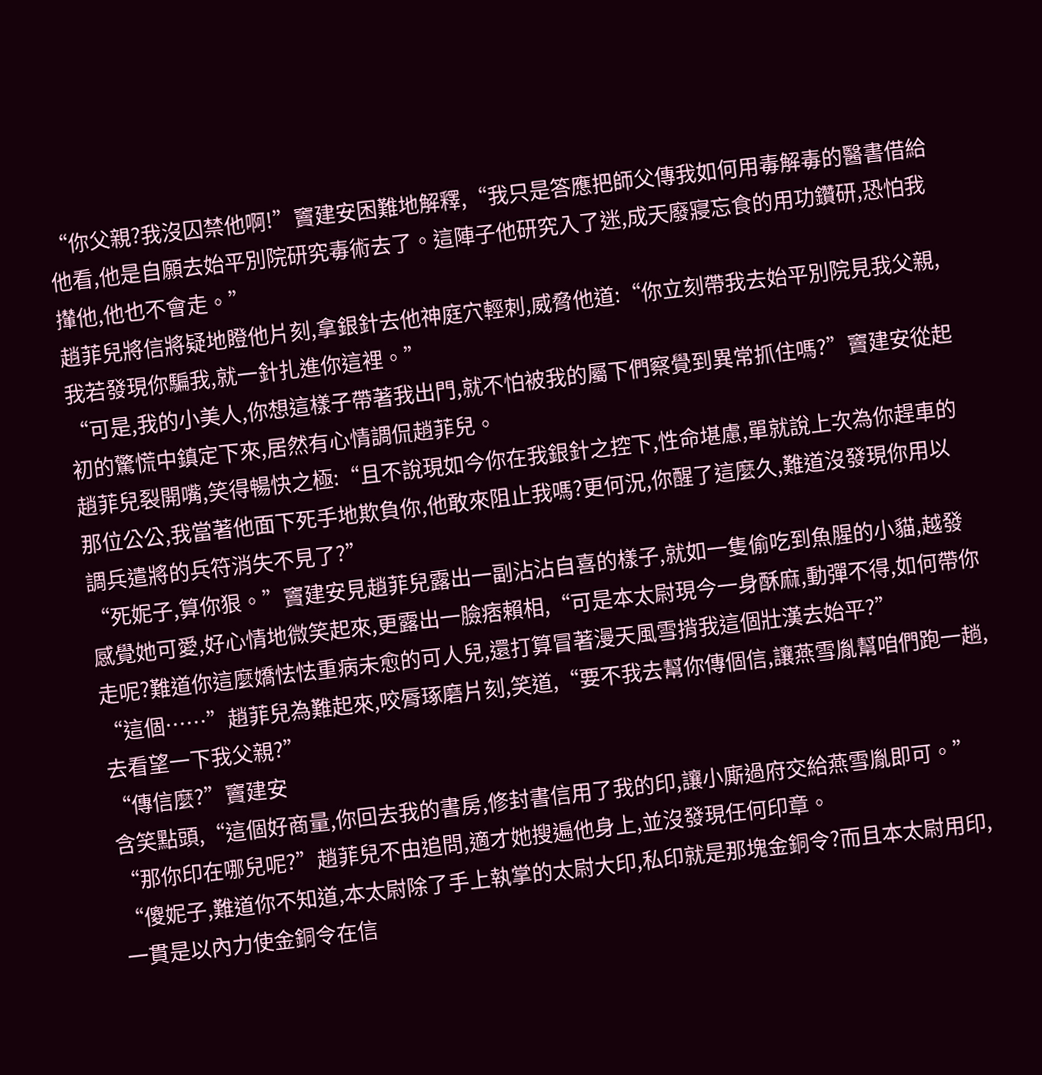“你父親?我沒囚禁他啊!”竇建安困難地解釋,“我只是答應把師父傳我如何用毒解毒的醫書借給他看,他是自願去始平別院研究毒術去了。這陣子他研究入了迷,成天廢寢忘食的用功鑽研,恐怕我攆他,他也不會走。”
趙菲兒將信將疑地瞪他片刻,拿銀針去他神庭穴輕刺,威脅他道:“你立刻帶我去始平別院見我父親,我若發現你騙我,就一針扎進你這裡。”
“可是,我的小美人,你想這樣子帶著我出門,就不怕被我的屬下們察覺到異常抓住嗎?”竇建安從起初的驚慌中鎮定下來,居然有心情調侃趙菲兒。
趙菲兒裂開嘴,笑得暢快之極:“且不說現如今你在我銀針之控下,性命堪慮,單就說上次為你趕車的那位公公,我當著他面下死手地欺負你,他敢來阻止我嗎?更何況,你醒了這麼久,難道沒發現你用以調兵遣將的兵符消失不見了?”
“死妮子,算你狠。”竇建安見趙菲兒露出一副沾沾自喜的樣子,就如一隻偷吃到魚腥的小貓,越發感覺她可愛,好心情地微笑起來,更露出一臉痞賴相,“可是本太尉現今一身酥麻,動彈不得,如何帶你走呢?難道你這麼嬌怯怯重病未愈的可人兒,還打算冒著漫天風雪揹我這個壯漢去始平?”
“這個……”趙菲兒為難起來,咬脣琢磨片刻,笑道,“要不我去幫你傳個信,讓燕雪胤幫咱們跑一趟,去看望一下我父親?”
“傳信麼?”竇建安
含笑點頭,“這個好商量,你回去我的書房,修封書信用了我的印,讓小廝過府交給燕雪胤即可。”
“那你印在哪兒呢?”趙菲兒不由追問,適才她搜遍他身上,並沒發現任何印章。
“傻妮子,難道你不知道,本太尉除了手上執掌的太尉大印,私印就是那塊金銅令?而且本太尉用印,一貫是以內力使金銅令在信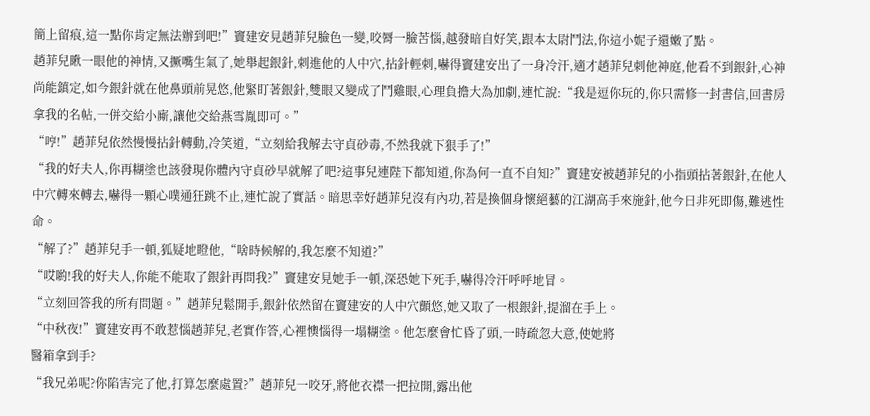簡上留痕,這一點你肯定無法辦到吧!”竇建安見趙菲兒臉色一變,咬脣一臉苦惱,越發暗自好笑,跟本太尉鬥法,你這小妮子還嫩了點。
趙菲兒瞅一眼他的神情,又撅嘴生氣了,她舉起銀針,刺進他的人中穴,拈針輕刺,嚇得竇建安出了一身冷汗,適才趙菲兒刺他神庭,他看不到銀針,心神尚能鎮定,如今銀針就在他鼻頭前晃悠,他緊盯著銀針,雙眼又變成了鬥雞眼,心理負擔大為加劇,連忙說:“我是逗你玩的,你只需修一封書信,回書房拿我的名帖,一併交給小廝,讓他交給燕雪胤即可。”
“哼!”趙菲兒依然慢慢拈針轉動,冷笑道,“立刻給我解去守貞砂毒,不然我就下狠手了!”
“我的好夫人,你再糊塗也該發現你體內守貞砂早就解了吧?這事兒連陛下都知道,你為何一直不自知?”竇建安被趙菲兒的小指頭拈著銀針,在他人中穴轉來轉去,嚇得一顆心噗通狂跳不止,連忙說了實話。暗思幸好趙菲兒沒有內功,若是換個身懷絕藝的江湖高手來施針,他今日非死即傷,難逃性命。
“解了?”趙菲兒手一頓,狐疑地瞪他,“啥時候解的,我怎麼不知道?”
“哎喲!我的好夫人,你能不能取了銀針再問我?”竇建安見她手一頓,深恐她下死手,嚇得冷汗呼呼地冒。
“立刻回答我的所有問題。”趙菲兒鬆開手,銀針依然留在竇建安的人中穴顫悠,她又取了一根銀針,提溜在手上。
“中秋夜!”竇建安再不敢惹惱趙菲兒,老實作答,心裡懊惱得一塌糊塗。他怎麼會忙昏了頭,一時疏忽大意,使她將
醫箱拿到手?
“我兄弟呢?你陷害完了他,打算怎麼處置?”趙菲兒一咬牙,將他衣襟一把拉開,露出他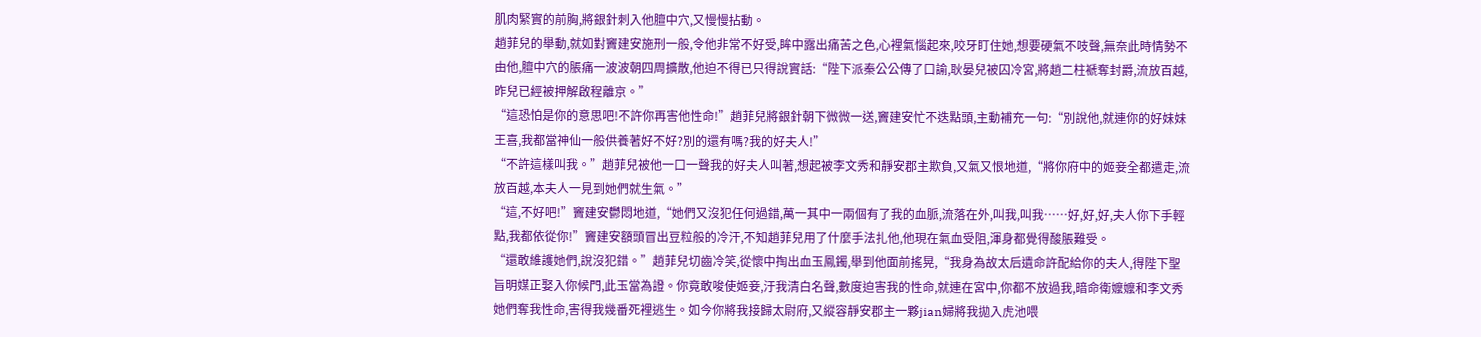肌肉緊實的前胸,將銀針刺入他膻中穴,又慢慢拈動。
趙菲兒的舉動,就如對竇建安施刑一般,令他非常不好受,眸中露出痛苦之色,心裡氣惱起來,咬牙盯住她,想要硬氣不吱聲,無奈此時情勢不由他,膻中穴的脹痛一波波朝四周擴散,他迫不得已只得說實話:“陛下派秦公公傳了口諭,耿晏兒被囚冷宮,將趙二柱褫奪封爵,流放百越,昨兒已經被押解啟程離京。”
“這恐怕是你的意思吧!不許你再害他性命!”趙菲兒將銀針朝下微微一送,竇建安忙不迭點頭,主動補充一句:“別說他,就連你的好妹妹王喜,我都當神仙一般供養著好不好?別的還有嗎?我的好夫人!”
“不許這樣叫我。”趙菲兒被他一口一聲我的好夫人叫著,想起被李文秀和靜安郡主欺負,又氣又恨地道,“將你府中的姬妾全都遣走,流放百越,本夫人一見到她們就生氣。”
“這,不好吧!”竇建安鬱悶地道,“她們又沒犯任何過錯,萬一其中一兩個有了我的血脈,流落在外,叫我,叫我……好,好,好,夫人你下手輕點,我都依從你!”竇建安額頭冒出豆粒般的冷汗,不知趙菲兒用了什麼手法扎他,他現在氣血受阻,渾身都覺得酸脹難受。
“還敢維護她們,說沒犯錯。”趙菲兒切齒冷笑,從懷中掏出血玉鳳鐲,舉到他面前搖晃,“我身為故太后遺命許配給你的夫人,得陛下聖旨明媒正娶入你候門,此玉當為證。你竟敢唆使姬妾,汙我清白名聲,數度迫害我的性命,就連在宮中,你都不放過我,暗命衛嬤嬤和李文秀她們奪我性命,害得我幾番死裡逃生。如今你將我接歸太尉府,又縱容靜安郡主一夥jian婦將我拋入虎池喂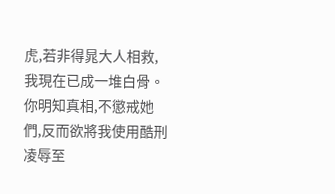虎,若非得晁大人相救,我現在已成一堆白骨。你明知真相,不懲戒她們,反而欲將我使用酷刑凌辱至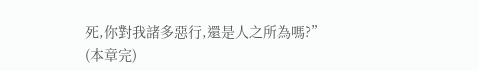死,你對我諸多惡行,還是人之所為嗎?”
(本章完)